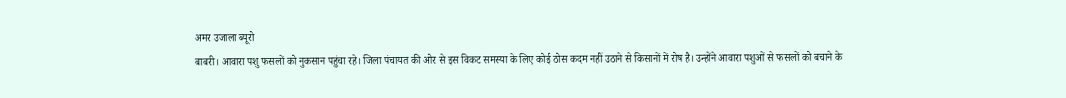अमर उजाला ब्यूरो
बाबरी। आवारा पशु फसलों को नुकसान पहुंचा रहे। जिला पंचायत की ओर से इस विकट समस्या के लिए कोई ठोस कदम नहीं उठाने से किसानों में रोष है। उन्होंने आवारा पशुओं से फसलों को बचाने के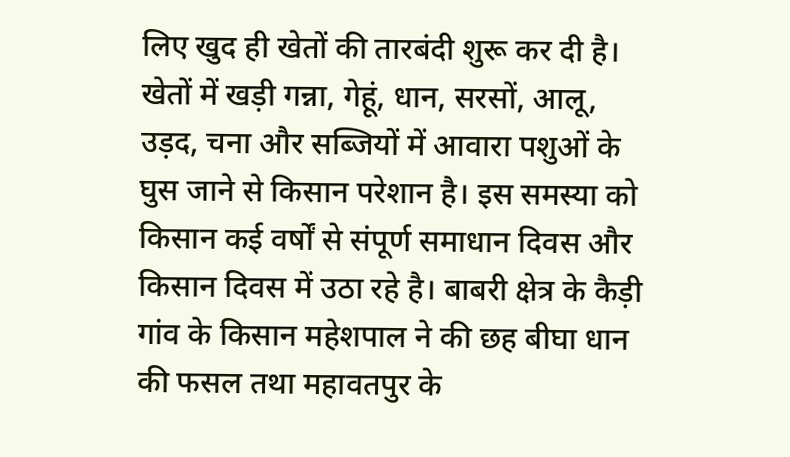लिए खुद ही खेतों की तारबंदी शुरू कर दी है।
खेतों में खड़ी गन्ना, गेहूं, धान, सरसों, आलू, उड़द, चना और सब्जियों में आवारा पशुओं के घुस जाने से किसान परेशान है। इस समस्या को किसान कई वर्षों से संपूर्ण समाधान दिवस और किसान दिवस में उठा रहे है। बाबरी क्षेत्र के कैड़ी गांव के किसान महेशपाल ने की छह बीघा धान की फसल तथा महावतपुर के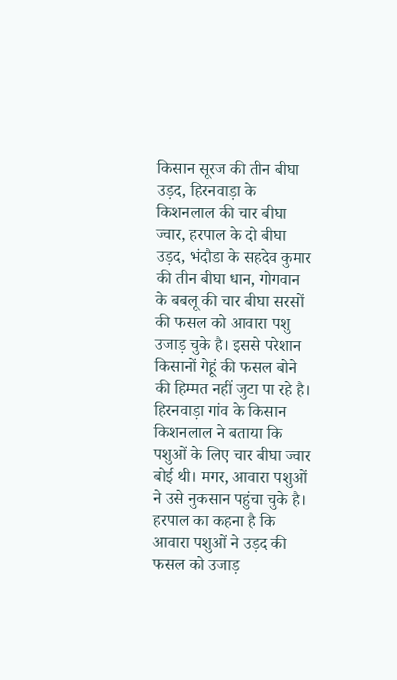किसान सूरज की तीन बीघा उड़द, हिरनवाड़ा के किशनलाल की चार बीघा ज्वार, हरपाल के दो बीघा उड़द, भंदौडा के सहदेव कुमार की तीन बीघा धान, गोगवान के बबलू की चार बीघा सरसों की फसल को आवारा पशु उजाड़ चुके है। इससे परेशान किसानों गेहूं की फसल बोने की हिम्मत नहीं जुटा पा रहे है। हिरनवाड़ा गांव के किसान किशनलाल ने बताया कि पशुओं के लिए चार बीघा ज्वार बोई थी। मगर, आवारा पशुओं ने उसे नुकसान पहुंचा चुके है। हरपाल का कहना है कि आवारा पशुओं ने उड़द की फसल को उजाड़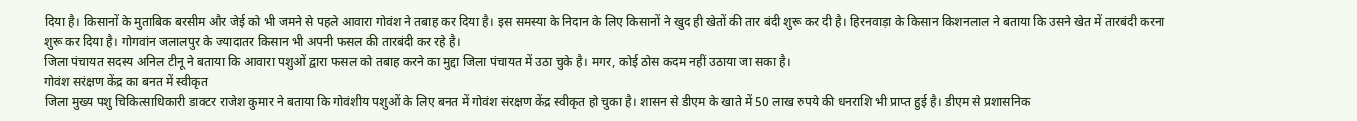दिया है। किसानों के मुताबिक बरसीम और जेई को भी जमने से पहले आवारा गोवंश ने तबाह कर दिया है। इस समस्या के निदान के लिए किसानों ने खुद ही खेतों की तार बंदी शुरू कर दी है। हिरनवाड़ा के किसान किशनलाल ने बताया कि उसने खेत में तारबंदी करना शुरू कर दिया है। गोगवांन जलालपुर के ज्यादातर किसान भी अपनी फसल की तारबंदी कर रहे है।
जिला पंचायत सदस्य अनिल टीनू ने बताया कि आवारा पशुओं द्वारा फसल को तबाह करने का मुद्दा जिला पंचायत में उठा चुके है। मगर, कोई ठोस कदम नहीं उठाया जा सका है।
गोवंश सरंक्षण केंद्र का बनत में स्वीकृत
जिला मुख्य पशु चिकित्साधिकारी डाक्टर राजेश कुमार ने बताया कि गोवंशीय पशुओं के लिए बनत में गोवंश संरक्षण केंद्र स्वीकृत हो चुका है। शासन से डीएम के खाते में 50 लाख रुपये की धनराशि भी प्राप्त हुई है। डीएम से प्रशासनिक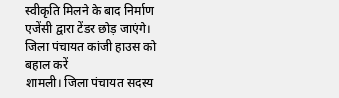स्वीकृति मिलने के बाद निर्माण एजेंसी द्वारा टेंडर छोड़ जाएंगे।
जिला पंचायत कांजी हाउस को बहाल करें
शामली। जिला पंचायत सदस्य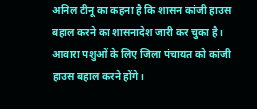अनिल टीनू का कहना है कि शासन कांजी हाउस बहाल करने का शासनादेश जारी कर चुका है। आवारा पशुओं के लिए जिला पंचायत को कांजी हाउस बहाल करने होंगे।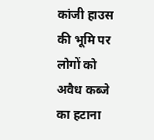कांजी हाउस की भूमि पर लोगों को अवैध कब्जे का हटाना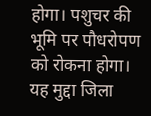होगा। पशुचर की भूमि पर पौधरोपण को रोकना होगा। यह मुद्दा जिला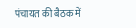पंचायत की बैठक में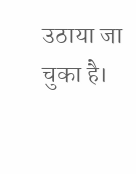उठाया जा चुका है।